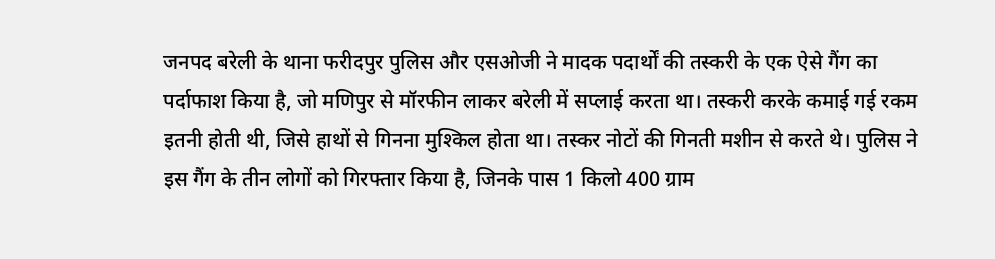जनपद बरेली के थाना फरीदपुर पुलिस और एसओजी ने मादक पदार्थों की तस्करी के एक ऐसे गैंग का पर्दाफाश किया है, जो मणिपुर से मॉरफीन लाकर बरेली में सप्लाई करता था। तस्करी करके कमाई गई रकम इतनी होती थी, जिसे हाथों से गिनना मुश्किल होता था। तस्कर नोटों की गिनती मशीन से करते थे। पुलिस ने इस गैंग के तीन लोगों को गिरफ्तार किया है, जिनके पास 1 किलो 400 ग्राम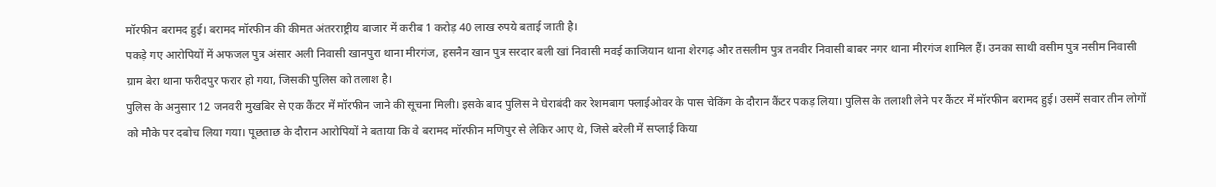मॉरफीन बरामद हुई। बरामद मॉरफीन की कीमत अंतरराष्ट्रीय बाजार में करीब 1 करोड़ 40 लाख रुपये बताई जाती है।
पकड़े गए आरोपियों में अफजल पुत्र अंसार अली निवासी खानपुरा थाना मीरगंज, हसनैन खान पुत्र सरदार बली खां निवासी मवई काजियान थाना शेरगढ़ और तसलीम पुत्र तनवीर निवासी बाबर नगर थाना मीरगंज शामिल हैं। उनका साथी वसीम पुत्र नसीम निवासी ग्राम बेरा थाना फरीदपुर फरार हो गया, जिसकी पुलिस को तलाश है।
पुलिस के अनुसार 12 जनवरी मुखबिर से एक कैंटर में मॉरफीन जाने की सूचना मिली। इसके बाद पुलिस ने घेराबंदी कर रेशमबाग फ्लाईओवर के पास चेकिंग के दौरान कैंटर पकड़ लिया। पुलिस के तलाशी लेने पर कैंटर में मॉरफीन बरामद हुई। उसमें सवार तीन लोगों को मौके पर दबोच लिया गया। पूछताछ के दौरान आरोपियों ने बताया कि वे बरामद मॉरफीन मणिपुर से लेकिर आए थे, जिसे बरेली में सप्लाई किया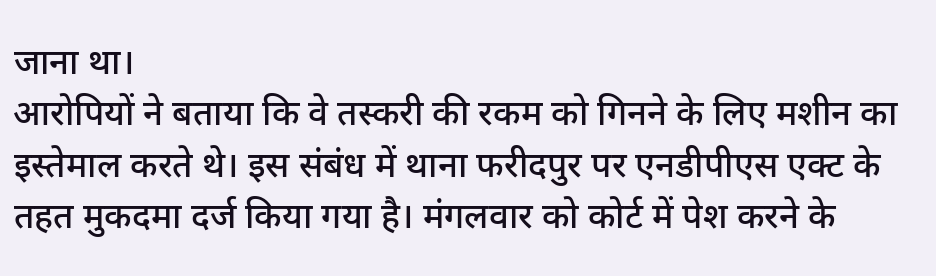जाना था।
आरोपियों ने बताया कि वे तस्करी की रकम को गिनने के लिए मशीन का इस्तेमाल करते थे। इस संबंध में थाना फरीदपुर पर एनडीपीएस एक्ट के तहत मुकदमा दर्ज किया गया है। मंगलवार को कोर्ट में पेश करने के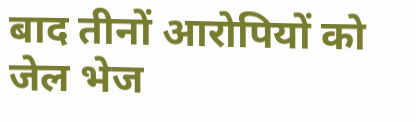बाद तीनों आरोपियों को जेल भेज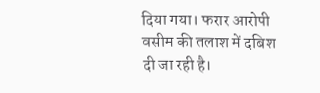दिया गया। फरार आरोपी वसीम की तलाश में दबिश दी जा रही है।